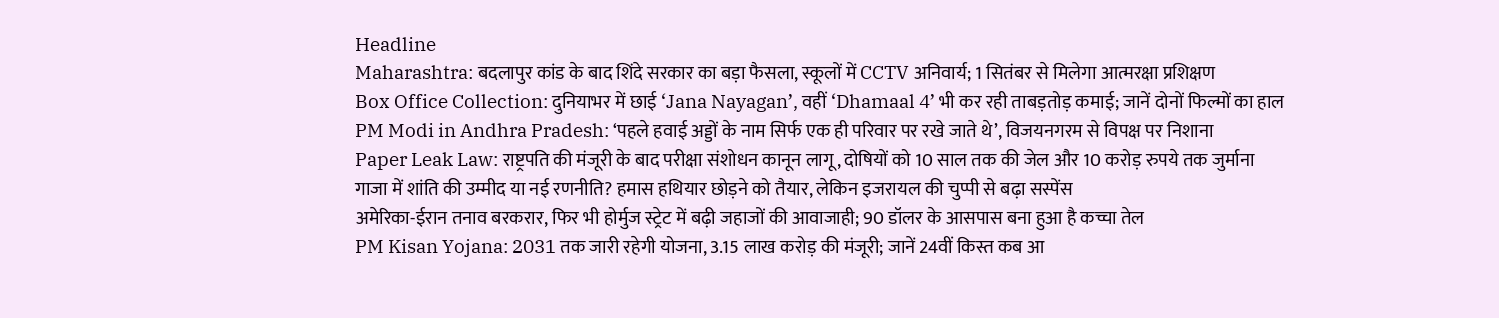Headline
Maharashtra: बदलापुर कांड के बाद शिंदे सरकार का बड़ा फैसला, स्कूलों में CCTV अनिवार्य; 1 सितंबर से मिलेगा आत्मरक्षा प्रशिक्षण
Box Office Collection: दुनियाभर में छाई ‘Jana Nayagan’, वहीं ‘Dhamaal 4’ भी कर रही ताबड़तोड़ कमाई; जानें दोनों फिल्मों का हाल
PM Modi in Andhra Pradesh: ‘पहले हवाई अड्डों के नाम सिर्फ एक ही परिवार पर रखे जाते थे’, विजयनगरम से विपक्ष पर निशाना
Paper Leak Law: राष्ट्रपति की मंजूरी के बाद परीक्षा संशोधन कानून लागू, दोषियों को 10 साल तक की जेल और 10 करोड़ रुपये तक जुर्माना
गाजा में शांति की उम्मीद या नई रणनीति? हमास हथियार छोड़ने को तैयार, लेकिन इजरायल की चुप्पी से बढ़ा सस्पेंस
अमेरिका-ईरान तनाव बरकरार, फिर भी होर्मुज स्ट्रेट में बढ़ी जहाजों की आवाजाही; 90 डॉलर के आसपास बना हुआ है कच्चा तेल
PM Kisan Yojana: 2031 तक जारी रहेगी योजना, 3.15 लाख करोड़ की मंजूरी; जानें 24वीं किस्त कब आ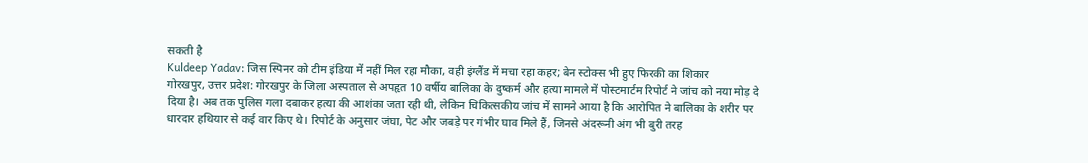सकती है
Kuldeep Yadav: जिस स्पिनर को टीम इंडिया में नहीं मिल रहा मौका, वही इंग्लैंड में मचा रहा कहर; बेन स्टोक्स भी हुए फिरकी का शिकार
गोरखपुर, उत्तर प्रदेश: गोरखपुर के जिला अस्पताल से अपहृत 10 वर्षीय बालिका के दुष्कर्म और हत्या मामले में पोस्टमार्टम रिपोर्ट ने जांच को नया मोड़ दे दिया है। अब तक पुलिस गला दबाकर हत्या की आशंका जता रही थी, लेकिन चिकित्सकीय जांच में सामने आया है कि आरोपित ने बालिका के शरीर पर धारदार हथियार से कई वार किए थे। रिपोर्ट के अनुसार जंघा, पेट और जबड़े पर गंभीर घाव मिले हैं, जिनसे अंदरूनी अंग भी बुरी तरह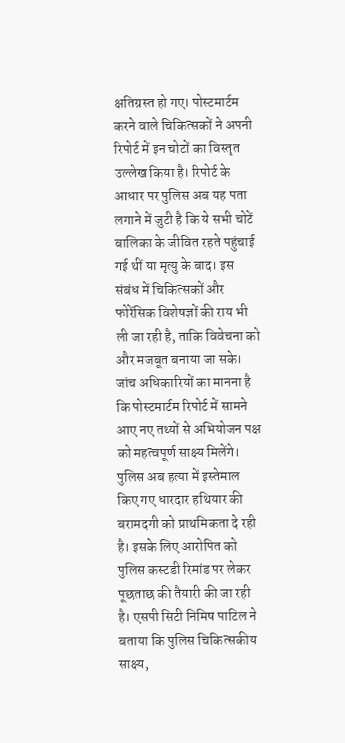क्षतिग्रस्त हो गए। पोस्टमार्टम करने वाले चिकित्सकों ने अपनी रिपोर्ट में इन चोटों का विस्तृत उल्लेख किया है। रिपोर्ट के आधार पर पुलिस अब यह पता लगाने में जुटी है कि ये सभी चोटें बालिका के जीवित रहते पहुंचाई गई थीं या मृत्यु के बाद। इस संबंध में चिकित्सकों और फोरेंसिक विशेषज्ञों की राय भी ली जा रही है, ताकि विवेचना को और मजबूत बनाया जा सके। जांच अधिकारियों का मानना है कि पोस्टमार्टम रिपोर्ट में सामने आए नए तथ्यों से अभियोजन पक्ष को महत्वपूर्ण साक्ष्य मिलेंगे। पुलिस अब हत्या में इस्तेमाल किए गए धारदार हथियार की बरामदगी को प्राथमिकता दे रही है। इसके लिए आरोपित को पुलिस कस्टडी रिमांड पर लेकर पूछताछ की तैयारी की जा रही है। एसपी सिटी निमिष पाटिल ने बताया कि पुलिस चिकित्सकीय साक्ष्य,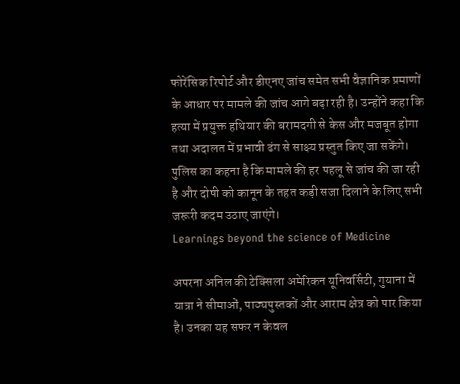फोरेंसिक रिपोर्ट और डीएनए जांच समेत सभी वैज्ञानिक प्रमाणों के आधार पर मामले की जांच आगे बढ़ा रही है। उन्होंने कहा कि हत्या में प्रयुक्त हथियार की बरामदगी से केस और मजबूत होगा तथा अदालत में प्रभावी ढंग से साक्ष्य प्रस्तुत किए जा सकेंगे। पुलिस का कहना है कि मामले की हर पहलू से जांच की जा रही है और दोषी को कानून के तहत कड़ी सजा दिलाने के लिए सभी जरूरी कदम उठाए जाएंगे।
Learnings beyond the science of Medicine

अपरना अनिल की टेक्सिला अमेरिकन यूनिवर्सिटी, गुयाना में यात्रा ने सीमाओं, पाठ्यपुस्तकों और आराम क्षेत्र को पार किया है। उनका यह सफर न केवल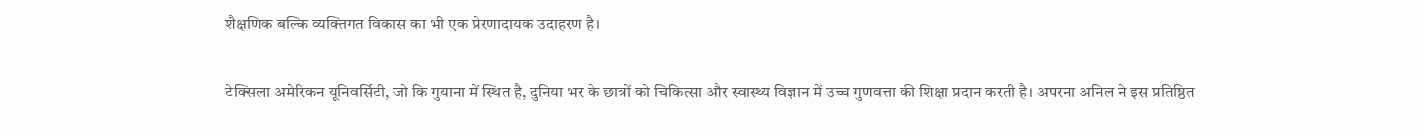शैक्षणिक बल्कि व्यक्तिगत विकास का भी एक प्रेरणादायक उदाहरण है।

टेक्सिला अमेरिकन यूनिवर्सिटी, जो कि गुयाना में स्थित है, दुनिया भर के छात्रों को चिकित्सा और स्वास्थ्य विज्ञान में उच्च गुणवत्ता की शिक्षा प्रदान करती है। अपरना अनिल ने इस प्रतिष्ठित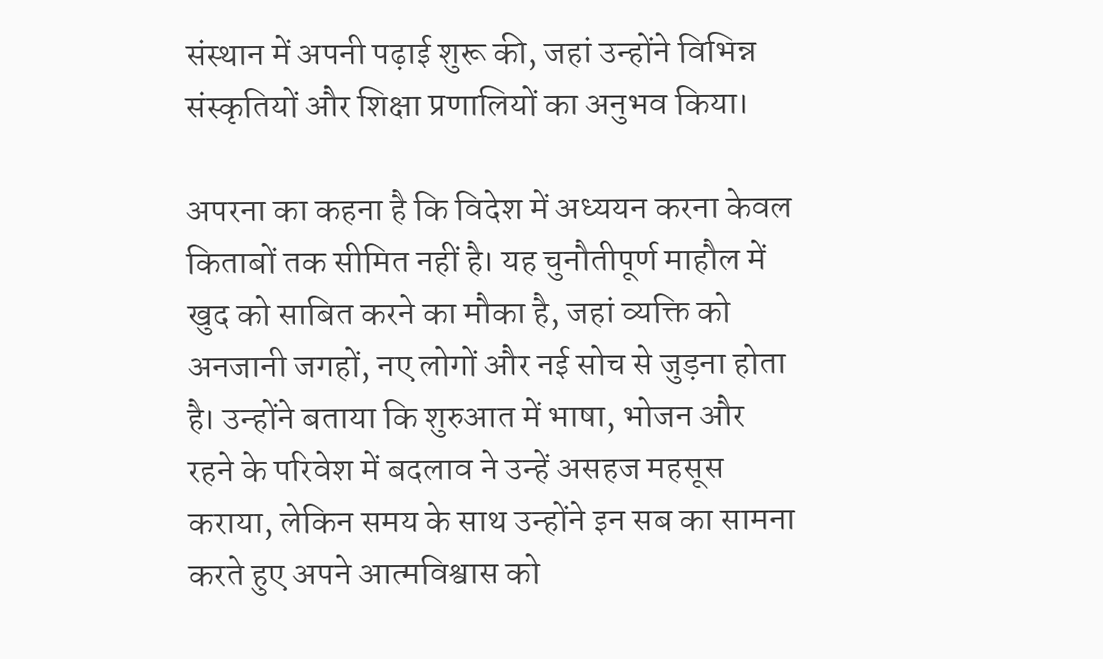संस्थान में अपनी पढ़ाई शुरू की, जहां उन्होंने विभिन्न संस्कृतियों और शिक्षा प्रणालियों का अनुभव किया।

अपरना का कहना है कि विदेश में अध्ययन करना केवल किताबों तक सीमित नहीं है। यह चुनौतीपूर्ण माहौल में खुद को साबित करने का मौका है, जहां व्यक्ति को अनजानी जगहों, नए लोगों और नई सोच से जुड़ना होता है। उन्होंने बताया कि शुरुआत में भाषा, भोजन और रहने के परिवेश में बदलाव ने उन्हें असहज महसूस कराया, लेकिन समय के साथ उन्होंने इन सब का सामना करते हुए अपने आत्मविश्वास को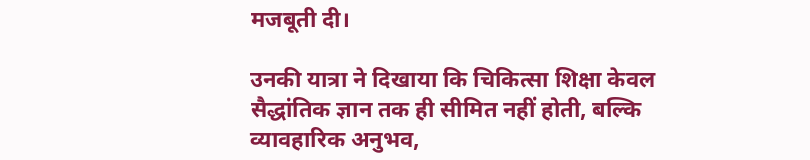मजबूती दी।

उनकी यात्रा ने दिखाया कि चिकित्सा शिक्षा केवल सैद्धांतिक ज्ञान तक ही सीमित नहीं होती, बल्कि व्यावहारिक अनुभव,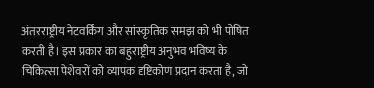अंतरराष्ट्रीय नेटवर्किंग और सांस्कृतिक समझ को भी पोषित करती है। इस प्रकार का बहुराष्ट्रीय अनुभव भविष्य के चिकित्सा पेशेवरों को व्यापक दृष्टिकोण प्रदान करता है, जो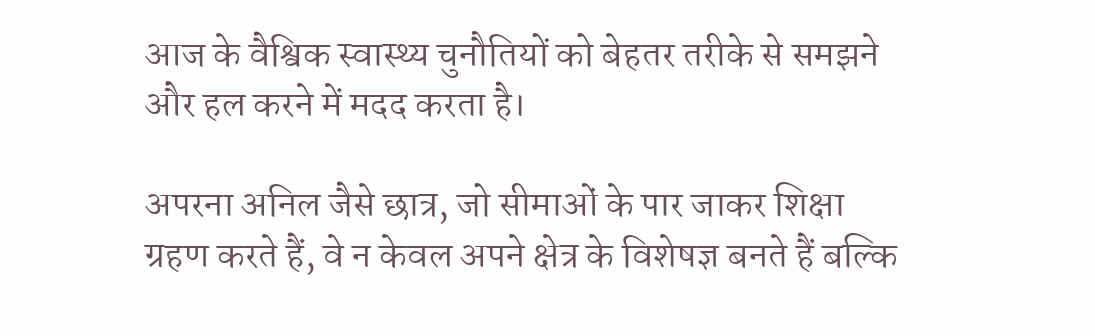आज के वैश्विक स्वास्थ्य चुनौतियों को बेहतर तरीके से समझने और हल करने में मदद करता है।

अपरना अनिल जैसे छात्र, जो सीमाओं के पार जाकर शिक्षा ग्रहण करते हैं, वे न केवल अपने क्षेत्र के विशेषज्ञ बनते हैं बल्कि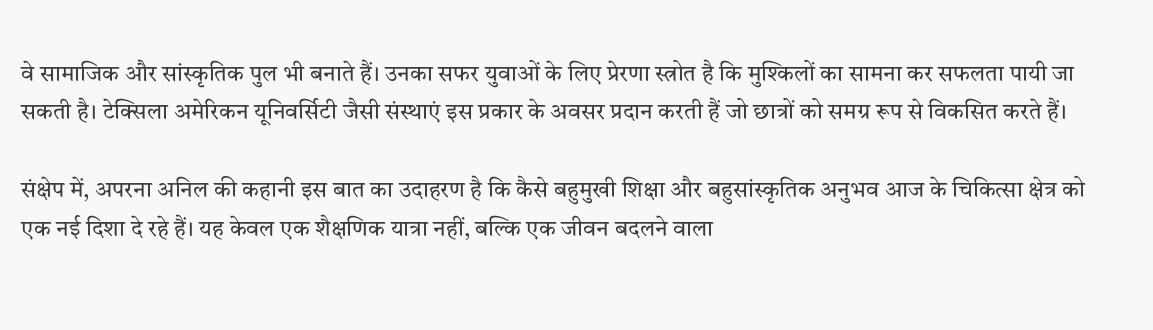वे सामाजिक और सांस्कृतिक पुल भी बनाते हैं। उनका सफर युवाओं के लिए प्रेरणा स्त्रोत है कि मुश्किलों का सामना कर सफलता पायी जा सकती है। टेक्सिला अमेरिकन यूनिवर्सिटी जैसी संस्थाएं इस प्रकार के अवसर प्रदान करती हैं जो छात्रों को समग्र रूप से विकसित करते हैं।

संक्षेप में, अपरना अनिल की कहानी इस बात का उदाहरण है कि कैसे बहुमुखी शिक्षा और बहुसांस्कृतिक अनुभव आज के चिकित्सा क्षेत्र को एक नई दिशा दे रहे हैं। यह केवल एक शैक्षणिक यात्रा नहीं, बल्कि एक जीवन बदलने वाला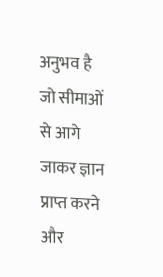अनुभव है जो सीमाओं से आगे जाकर ज्ञान प्राप्त करने और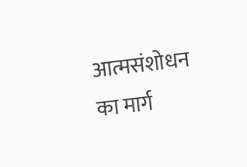आत्मसंशोधन का मार्ग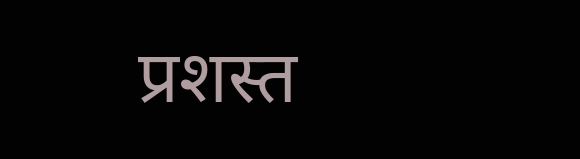प्रशस्त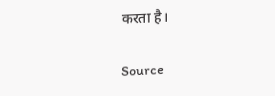करता है।

Source